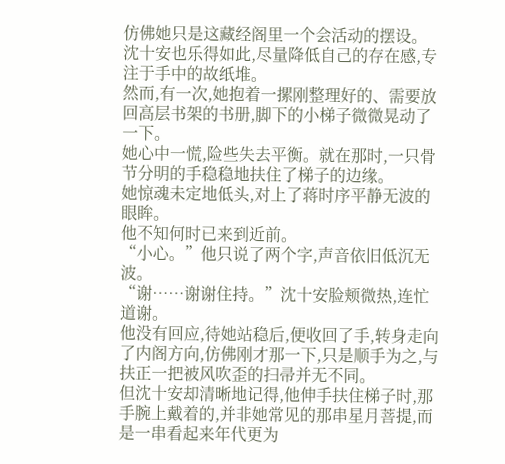仿佛她只是这藏经阁里一个会活动的摆设。
沈十安也乐得如此,尽量降低自己的存在感,专注于手中的故纸堆。
然而,有一次,她抱着一摞刚整理好的、需要放回高层书架的书册,脚下的小梯子微微晃动了一下。
她心中一慌,险些失去平衡。就在那时,一只骨节分明的手稳稳地扶住了梯子的边缘。
她惊魂未定地低头,对上了蒋时序平静无波的眼眸。
他不知何时已来到近前。
“小心。”他只说了两个字,声音依旧低沉无波。
“谢……谢谢住持。”沈十安脸颊微热,连忙道谢。
他没有回应,待她站稳后,便收回了手,转身走向了内阁方向,仿佛刚才那一下,只是顺手为之,与扶正一把被风吹歪的扫帚并无不同。
但沈十安却清晰地记得,他伸手扶住梯子时,那手腕上戴着的,并非她常见的那串星月菩提,而是一串看起来年代更为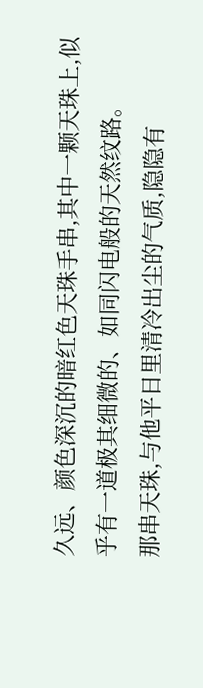久远、颜色深沉的暗红色天珠手串,其中一颗天珠上,似乎有一道极其细微的、如同闪电般的天然纹路。
那串天珠,与他平日里清冷出尘的气质,隐隐有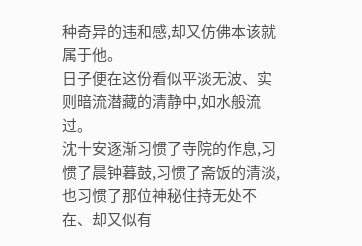种奇异的违和感,却又仿佛本该就属于他。
日子便在这份看似平淡无波、实则暗流潜藏的清静中,如水般流过。
沈十安逐渐习惯了寺院的作息,习惯了晨钟暮鼓,习惯了斋饭的清淡,也习惯了那位神秘住持无处不在、却又似有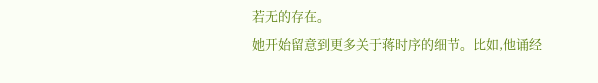若无的存在。
她开始留意到更多关于蒋时序的细节。比如,他诵经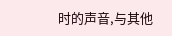时的声音,与其他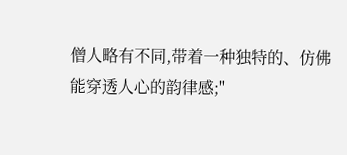僧人略有不同,带着一种独特的、仿佛能穿透人心的韵律感;"